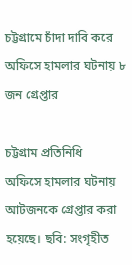চট্টগ্রামে চাঁদা দাবি করে অফিসে হামলার ঘটনায় ৮ জন গ্রেপ্তার

চট্টগ্রাম প্রতিনিধি
অফিসে হামলার ঘটনায় আটজনকে গ্রেপ্তার করা হয়েছে। ছবি: সংগৃহীত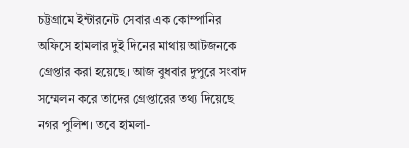চট্টগ্রামে ইন্টারনেট সেবার এক কোম্পানির অফিসে হামলার দুই দিনের মাথায় আটজনকে গ্রেপ্তার করা হয়েছে। আজ বুধবার দুপুরে সংবাদ সম্মেলন করে তাদের গ্রেপ্তারের তথ্য দিয়েছে নগর পুলিশ। তবে হামলা-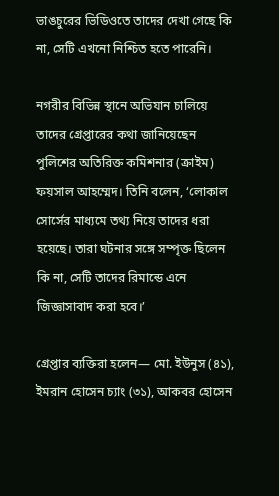ভাঙচুরের ভিডিওতে তাদের দেখা গেছে কি না, সেটি এখনো নিশ্চিত হতে পারেনি।

নগরীর বিভিন্ন স্থানে অভিযান চালিয়ে তাদের গ্রেপ্তারের কথা জানিয়েছেন পুলিশের অতিরিক্ত কমিশনার (ক্রাইম) ফয়সাল আহম্মেদ। তিনি বলেন, ‘লোকাল সোর্সের মাধ্যমে তথ্য নিয়ে তাদের ধরা হয়েছে। তারা ঘটনার সঙ্গে সম্পৃক্ত ছিলেন কি না, সেটি তাদের রিমান্ডে এনে জিজ্ঞাসাবাদ করা হবে।’

গ্রেপ্তার ব্যক্তিরা হলেন— মো. ইউনুস (৪১), ইমরান হোসেন চ্যাং (৩১), আকবর হোসেন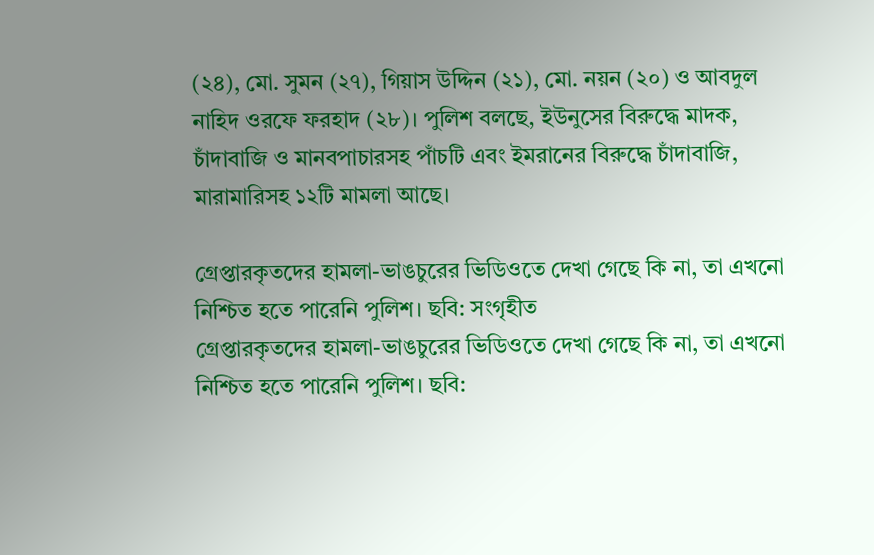(২৪), মো. সুমন (২৭), গিয়াস উদ্দিন (২১), মো. নয়ন (২০) ও আবদুল নাহিদ ওরফে ফরহাদ (২৮)। পুলিশ বলছে, ইউনুসের বিরুদ্ধে মাদক, চাঁদাবাজি ও মানবপাচারসহ পাঁচটি এবং ইমরানের বিরুদ্ধে চাঁদাবাজি, মারামারিসহ ১২টি মামলা আছে।

গ্রেপ্তারকৃতদের হামলা-ভাঙচুরের ভিডিওতে দেখা গেছে কি না, তা এখনো নিশ্চিত হতে পারেনি পুলিশ। ছবি: সংগৃহীত
গ্রেপ্তারকৃতদের হামলা-ভাঙচুরের ভিডিওতে দেখা গেছে কি না, তা এখনো নিশ্চিত হতে পারেনি পুলিশ। ছবি: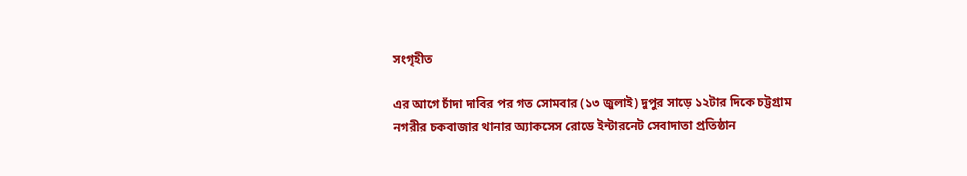সংগৃহীত

এর আগে চাঁদা দাবির পর গত সোমবার (১৩ জুলাই) দুপুর সাড়ে ১২টার দিকে চট্টগ্রাম নগরীর চকবাজার থানার অ্যাকসেস রোডে ইন্টারনেট সেবাদাতা প্রতিষ্ঠান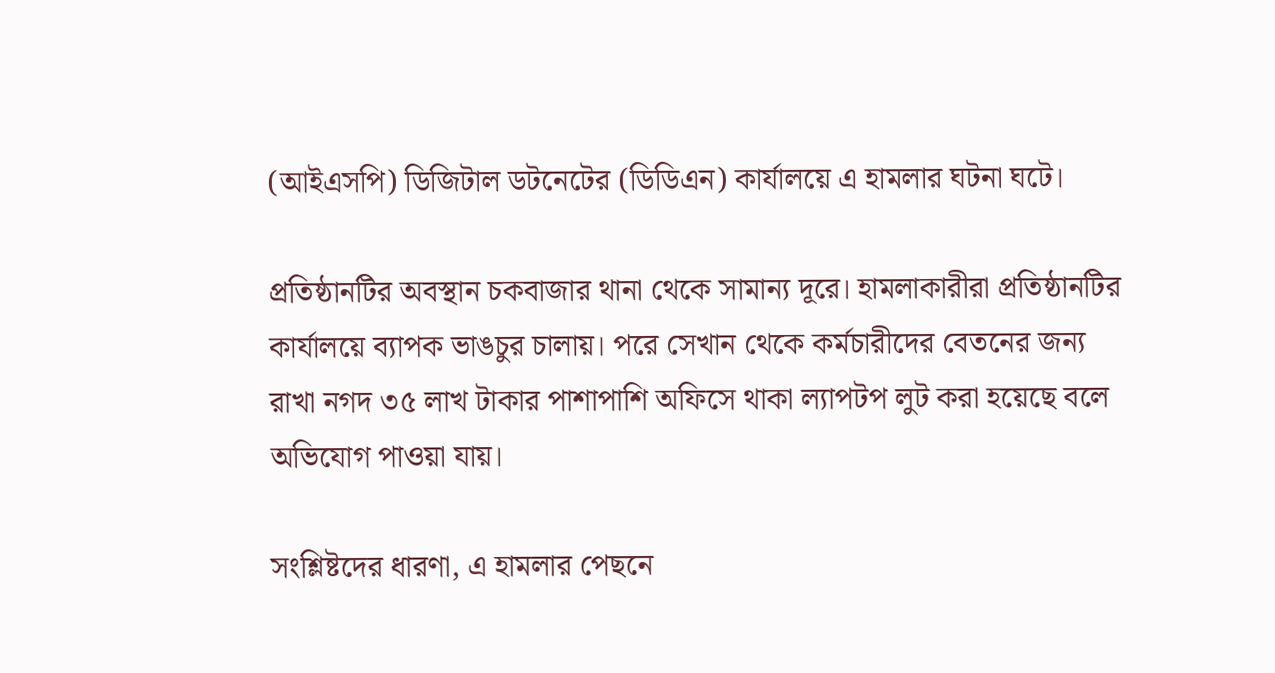(আইএসপি) ডিজিটাল ডটনেটের (ডিডিএন) কার্যালয়ে এ হামলার ঘটনা ঘটে।

প্রতিষ্ঠানটির অবস্থান চকবাজার থানা থেকে সামান্য দূরে। হামলাকারীরা প্রতিষ্ঠানটির কার্যালয়ে ব্যাপক ভাঙচুর চালায়। পরে সেখান থেকে কর্মচারীদের বেতনের জন্য রাখা নগদ ৩৫ লাখ টাকার পাশাপাশি অফিসে থাকা ল্যাপটপ লুট করা হয়েছে বলে অভিযোগ পাওয়া যায়।

সংশ্লিষ্টদের ধারণা, এ হামলার পেছনে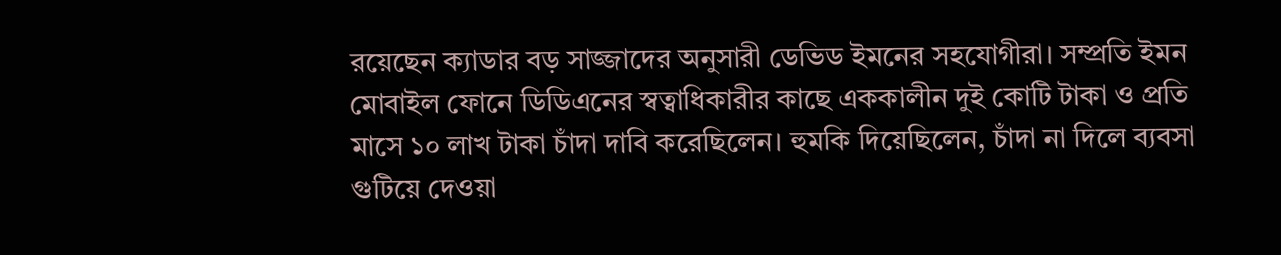রয়েছেন ক্যাডার বড় সাজ্জাদের অনুসারী ডেভিড ইমনের সহযোগীরা। সম্প্রতি ইমন মোবাইল ফোনে ডিডিএনের স্বত্বাধিকারীর কাছে এককালীন দুই কোটি টাকা ও প্রতি মাসে ১০ লাখ টাকা চাঁদা দাবি করেছিলেন। হুমকি দিয়েছিলেন, চাঁদা না দিলে ব্যবসা গুটিয়ে দেওয়া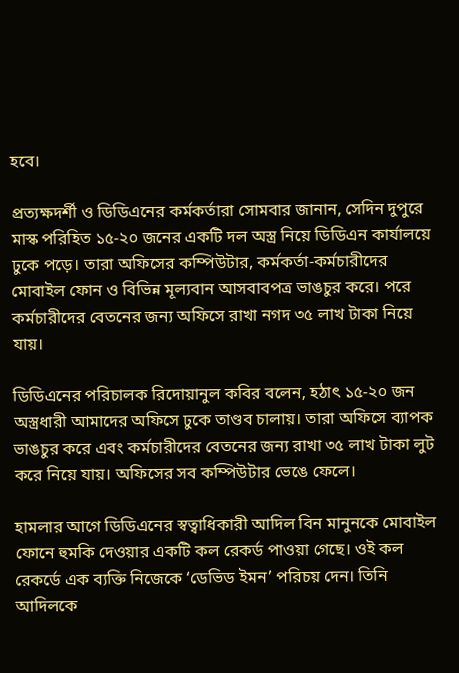হবে।

প্রত্যক্ষদর্শী ও ডিডিএনের কর্মকর্তারা সোমবার জানান, সেদিন দুপুরে মাস্ক পরিহিত ১৫-২০ জনের একটি দল অস্ত্র নিয়ে ডিডিএন কার্যালয়ে ঢুকে পড়ে। তারা অফিসের কম্পিউটার, কর্মকর্তা-কর্মচারীদের মোবাইল ফোন ও বিভিন্ন মূল্যবান আসবাবপত্র ভাঙচুর করে। পরে কর্মচারীদের বেতনের জন্য অফিসে রাখা নগদ ৩৫ লাখ টাকা নিয়ে যায়।

ডিডিএনের পরিচালক রিদোয়ানুল কবির বলেন, হঠাৎ ১৫-২০ জন অস্ত্রধারী আমাদের অফিসে ঢুকে তাণ্ডব চালায়। তারা অফিসে ব্যাপক ভাঙচুর করে এবং কর্মচারীদের বেতনের জন্য রাখা ৩৫ লাখ টাকা লুট করে নিয়ে যায়। অফিসের সব কম্পিউটার ভেঙে ফেলে।

হামলার আগে ডিডিএনের স্বত্বাধিকারী আদিল বিন মানুনকে মোবাইল ফোনে হুমকি দেওয়ার একটি কল রেকর্ড পাওয়া গেছে। ওই কল রেকর্ডে এক ব্যক্তি নিজেকে ‘ডেভিড ইমন’ পরিচয় দেন। তিনি আদিলকে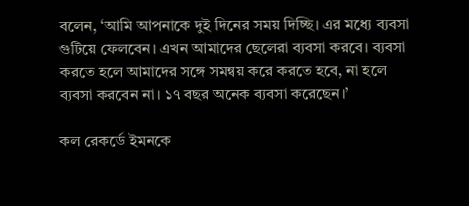বলেন, ‘আমি আপনাকে দুই দিনের সময় দিচ্ছি। এর মধ্যে ব্যবসা গুটিয়ে ফেলবেন। এখন আমাদের ছেলেরা ব্যবসা করবে। ব্যবসা করতে হলে আমাদের সঙ্গে সমন্বয় করে করতে হবে, না হলে ব্যবসা করবেন না। ১৭ বছর অনেক ব্যবসা করেছেন।’

কল রেকর্ডে ইমনকে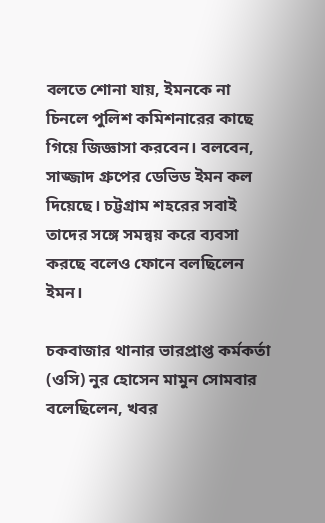বলতে শোনা যায়, ইমনকে না চিনলে পুলিশ কমিশনারের কাছে গিয়ে জিজ্ঞাসা করবেন। বলবেন, সাজ্জাদ গ্রুপের ডেভিড ইমন কল দিয়েছে। চট্টগ্রাম শহরের সবাই তাদের সঙ্গে সমন্বয় করে ব্যবসা করছে বলেও ফোনে বলছিলেন ইমন।

চকবাজার থানার ভারপ্রাপ্ত কর্মকর্তা (ওসি) নুর হোসেন মামুন সোমবার বলেছিলেন, খবর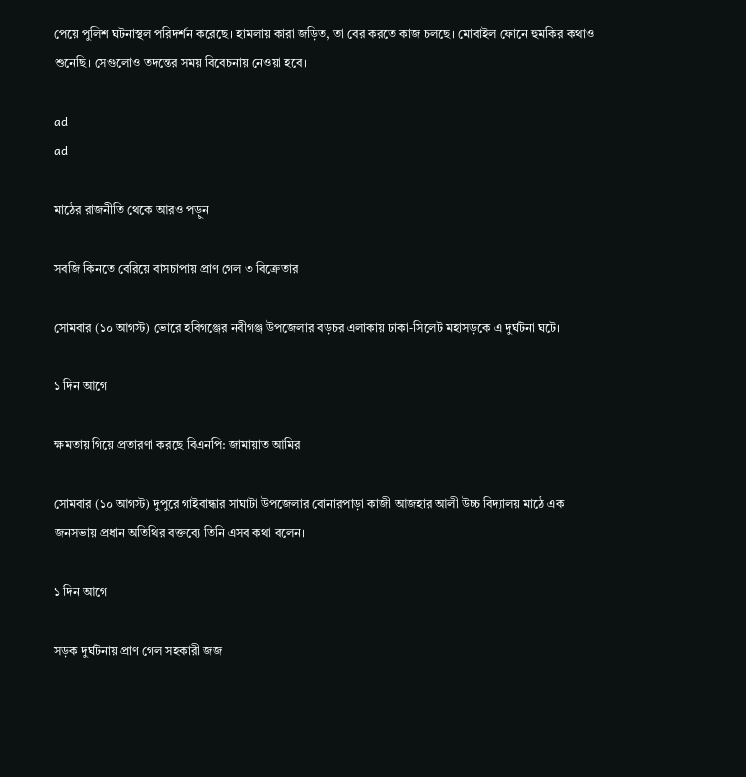পেয়ে পুলিশ ঘটনাস্থল পরিদর্শন করেছে। হামলায় কারা জড়িত, তা বের করতে কাজ চলছে। মোবাইল ফোনে হুমকির কথাও শুনেছি। সেগুলোও তদন্তের সময় বিবেচনায় নেওয়া হবে।

ad
ad

মাঠের রাজনীতি থেকে আরও পড়ুন

সবজি কিনতে বেরিয়ে বাসচাপায় প্রাণ গেল ৩ বিক্রেতার

সোমবার (১০ আগস্ট) ভোরে হবিগঞ্জের নবীগঞ্জ উপজেলার বড়চর এলাকায় ঢাকা-সিলেট মহাসড়কে এ দুর্ঘটনা ঘটে।

১ দিন আগে

ক্ষমতায় গিয়ে প্রতারণা করছে বিএনপি: জামায়াত আমির

সোমবার (১০ আগস্ট) দুপুরে গাইবান্ধার সাঘাটা উপজেলার বোনারপাড়া কাজী আজহার আলী উচ্চ বিদ্যালয় মাঠে এক জনসভায় প্রধান অতিথির বক্তব্যে তিনি এসব কথা বলেন।

১ দিন আগে

সড়ক দুর্ঘটনায় প্রাণ গেল সহকারী জজ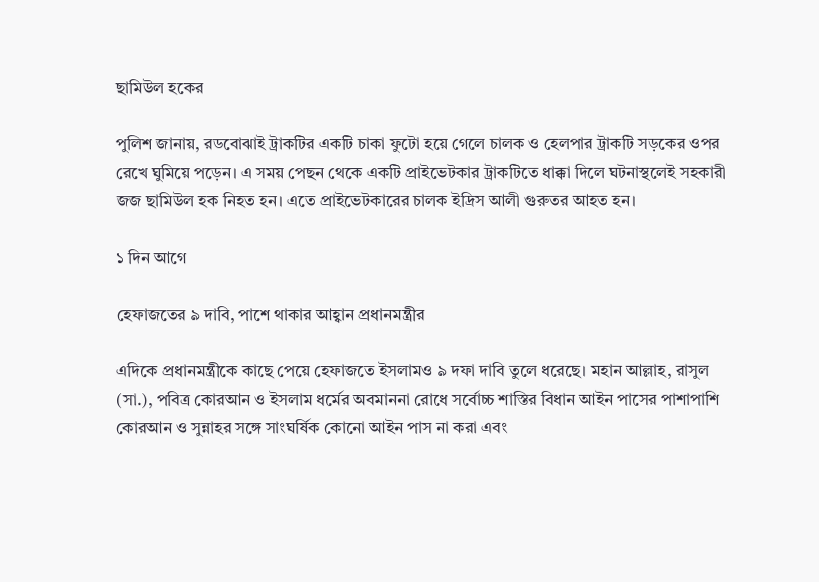ছামিউল হকের

পুলিশ জানায়, রডবোঝাই ট্রাকটির একটি চাকা ফুটো হয়ে গেলে চালক ও হেলপার ট্রাকটি সড়কের ওপর রেখে ঘুমিয়ে পড়েন। এ সময় পেছন থেকে একটি প্রাইভেটকার ট্রাকটিতে ধাক্কা দিলে ঘটনাস্থলেই সহকারী জজ ছামিউল হক নিহত হন। এতে প্রাইভেটকারের চালক ইদ্রিস আলী গুরুতর আহত হন।

১ দিন আগে

হেফাজতের ৯ দাবি, পাশে থাকার আহ্বান প্রধানমন্ত্রীর

এদিকে প্রধানমন্ত্রীকে কাছে পেয়ে হেফাজতে ইসলামও ৯ দফা দাবি তুলে ধরেছে। মহান আল্লাহ, রাসুল (সা.), পবিত্র কোরআন ও ইসলাম ধর্মের অবমাননা রোধে সর্বোচ্চ শাস্তির বিধান আইন পাসের পাশাপাশি কোরআন ও সুন্নাহর সঙ্গে সাংঘর্ষিক কোনো আইন পাস না করা এবং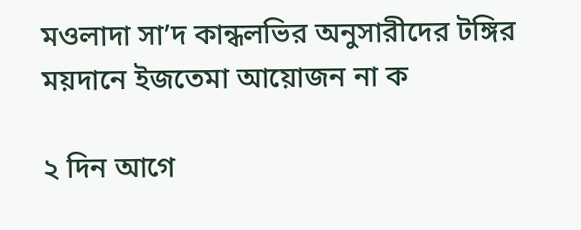মওলাদা সা’দ কান্ধলভির অনুসারীদের টঙ্গির ময়দানে ইজতেমা আয়োজন না ক

২ দিন আগে